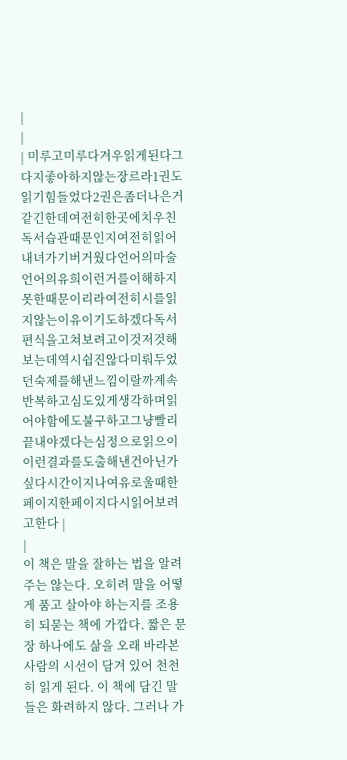|
|
| 미루고미루다겨우읽게된다그다지좋아하지않는장르라1권도읽기힘들었다2권은좀더나은거같긴한데여전히한곳에치우친독서습관때문인지여전히읽어내녀가기버거웠다언어의마술언어의유희이런거를이해하지못한때문이리라여전히시를읽지않는이유이기도하겠다독서편식을고쳐보려고이것저것해보는데역시쉽진않다미뤄두었던숙제를해낸느낌이랄까계속반복하고심도있게생각하며읽어야함에도불구하고그냥빨리끝내야겠다는심정으로읽으이이런결과를도출해낸건아닌가싶다시간이지나여유로울때한페이지한페이지다시읽어보려고한다 |
|
이 책은 말을 잘하는 법을 알려주는 않는다. 오히려 말을 어떻게 품고 살아야 하는지를 조용히 되묻는 책에 가깝다. 짧은 문장 하나에도 삶을 오래 바라본 사람의 시선이 담겨 있어 천천히 읽게 된다. 이 책에 담긴 말들은 화려하지 않다. 그러나 가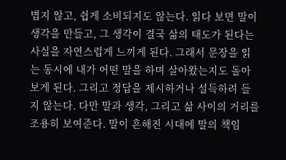볍지 않고, 쉽게 소비되지도 않는다. 읽다 보면 말이 생각을 만들고, 그 생각이 결국 삶의 태도가 된다는 사실을 자연스럽게 느끼게 된다. 그래서 문장을 읽는 동시에 내가 어떤 말을 하며 살아왔는지도 돌아보게 된다. 그리고 정답을 제시하거나 설득하려 들지 않는다. 다만 말과 생각, 그리고 삶 사이의 거리를 조용히 보여준다. 말이 흔해진 시대에 말의 책임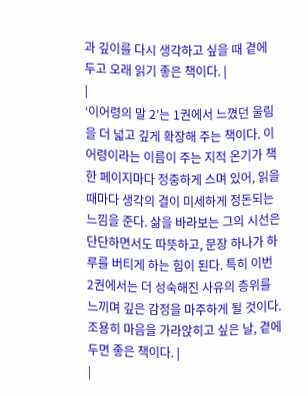과 깊이를 다시 생각하고 싶을 때 곁에 두고 오래 읽기 좋은 책이다. |
|
‘이어령의 말 2’는 1권에서 느꼈던 울림을 더 넓고 깊게 확장해 주는 책이다. 이어령이라는 이름이 주는 지적 온기가 책 한 페이지마다 정중하게 스며 있어, 읽을 때마다 생각의 결이 미세하게 정돈되는 느낌을 준다. 삶을 바라보는 그의 시선은 단단하면서도 따뜻하고, 문장 하나가 하루를 버티게 하는 힘이 된다. 특히 이번 2권에서는 더 성숙해진 사유의 층위를 느끼며 깊은 감정을 마주하게 될 것이다. 조용히 마음을 가라앉히고 싶은 날, 곁에 두면 좋은 책이다. |
|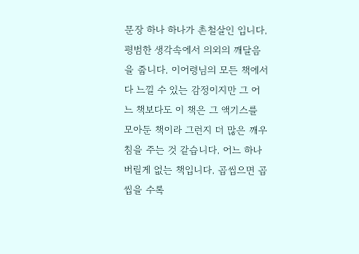문장 하나 하나가 촌철살인 입니다. 평범한 생각속에서 의외의 깨달음을 줍니다. 이어령님의 모든 책에서 다 느낄 수 있는 감정이지만 그 어느 책보다도 이 책은 그 액기스를 모아둔 책이라 그런지 더 많은 깨우침을 주는 것 같습니다. 어느 하나 버릴게 없는 책입니다. 곱씹으면 곱씹을 수록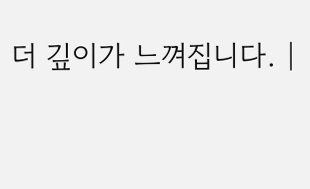더 깊이가 느껴집니다. |